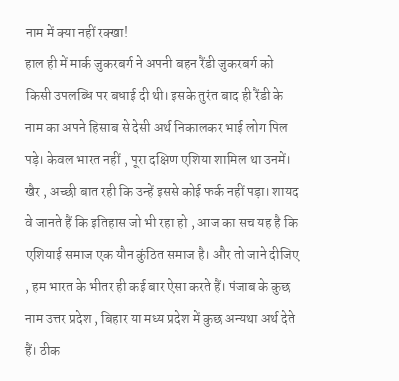नाम में क्या नहीं रक्खा!
हाल ही में मार्क जुकरबर्ग ने अपनी बहन रैंडी जुकरबर्ग को किसी उपलब्धि पर बधाई दी थी। इसके तुरंत बाद ही रैंडी के नाम का अपने हिसाब से देसी अर्थ निकालकर भाई लोग पिल पड़े। केवल भारत नहीं , पूरा दक्षिण एशिया शामिल था उनमें। खैर , अच्छी बात रही कि उन्हें इससे कोई फर्क नहीं पड़ा। शायद वे जानते हैं कि इतिहास जो भी रहा हो , आज का सच यह है कि एशियाई समाज एक यौन कुंठित समाज है। और तो जाने दीजिए , हम भारत के भीतर ही कई बार ऐसा करते हैं। पंजाब के कुछ नाम उत्तर प्रदेश , बिहार या मध्य प्रदेश में कुछ अन्यथा अर्थ देते हैं। ठीक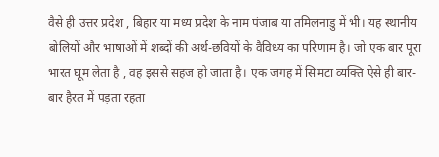वैसे ही उत्तर प्रदेश , बिहार या मध्य प्रदेश के नाम पंजाब या तमिलनाडु में भी। यह स्थानीय बोलियों और भाषाओं में शब्दों की अर्थ-छवियों के वैविध्य का परिणाम है। जो एक बार पूरा भारत घूम लेता है , वह इससे सहज हो जाता है। एक जगह में सिमटा व्यक्ति ऐसे ही बार-बार हैरत में पड़ता रहता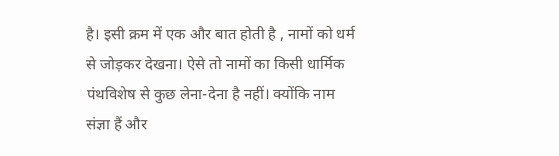है। इसी क्रम में एक और बात होती है , नामों को धर्म से जोड़कर देखना। ऐसे तो नामों का किसी धार्मिक पंथविशेष से कुछ लेना-देना है नहीं। क्योंकि नाम संज्ञा हैं और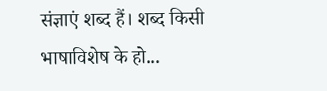संज्ञाएं शब्द हैं। शब्द किसी भाषाविशेष के हो...